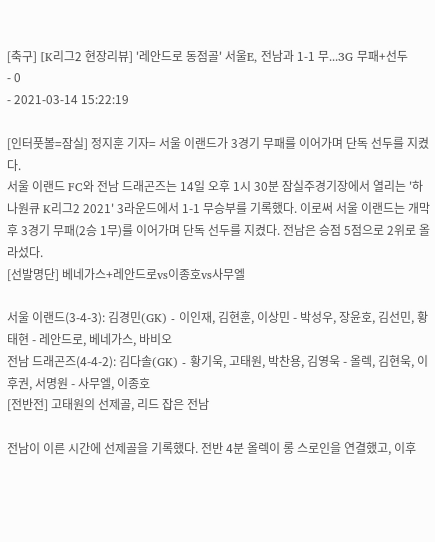[축구] [K리그2 현장리뷰] '레안드로 동점골' 서울E, 전남과 1-1 무...3G 무패+선두
- 0
- 2021-03-14 15:22:19

[인터풋볼=잠실] 정지훈 기자= 서울 이랜드가 3경기 무패를 이어가며 단독 선두를 지켰다.
서울 이랜드 FC와 전남 드래곤즈는 14일 오후 1시 30분 잠실주경기장에서 열리는 '하나원큐 K리그2 2021' 3라운드에서 1-1 무승부를 기록했다. 이로써 서울 이랜드는 개막 후 3경기 무패(2승 1무)를 이어가며 단독 선두를 지켰다. 전남은 승점 5점으로 2위로 올라섰다.
[선발명단] 베네가스+레안드로vs이종호vs사무엘

서울 이랜드(3-4-3): 김경민(GK) - 이인재, 김현훈, 이상민 - 박성우, 장윤호, 김선민, 황태현 - 레안드로, 베네가스, 바비오
전남 드래곤즈(4-4-2): 김다솔(GK) - 황기욱, 고태원, 박찬용, 김영욱 - 올렉, 김현욱, 이후권, 서명원 - 사무엘, 이종호
[전반전] 고태원의 선제골, 리드 잡은 전남

전남이 이른 시간에 선제골을 기록했다. 전반 4분 올렉이 롱 스로인을 연결했고, 이후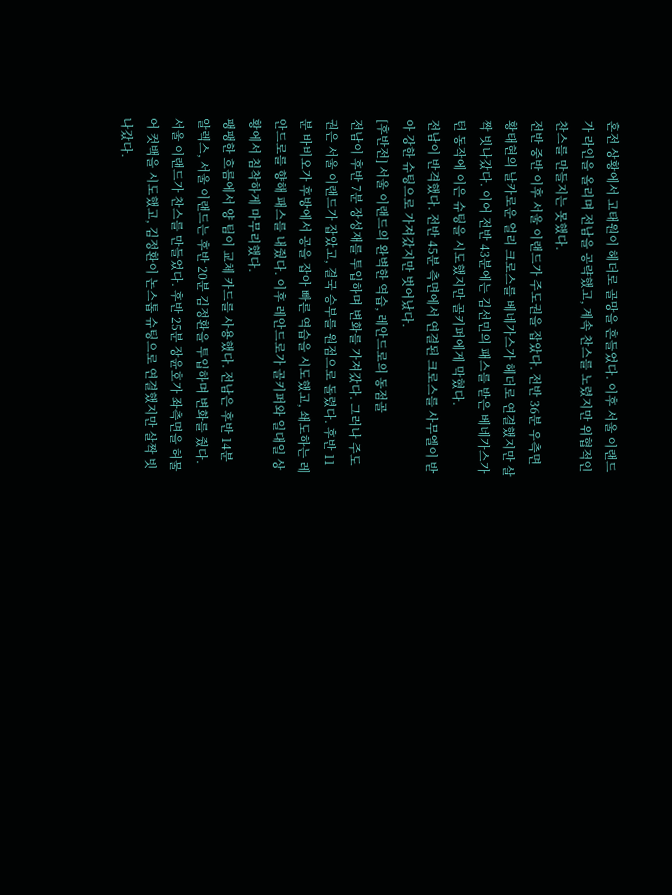혼전 상황에서 고태원이 헤더로 골망을 흔들었다. 이후 서울 이랜드가 라인을 올리며 전남을 공략했고, 계속 찬스를 노렸지만 위협적인 찬스를 만들지는 못했다.
전반 중반 이후 서울 이랜드가 주도권을 잡았다. 전반 36분 우측면 황태현의 날카로운 얼리 크로스를 베네가스가 헤더로 연결했지만 살짝 빗나갔다. 이어 전반 43분에는 김선민의 패스를 받은 베네가스가 턴 동작에 이은 슈팅을 시도했지만 골키퍼에게 막혔다.
전남이 반격했다. 전반 45분 측면에서 연결된 크로스를 사무엘이 받아 강한 슈팅으로 가져갔지만 벗어났다.
[후반전] 서울 이랜드의 완벽한 역습, 레안드로의 동점골
전남이 후반 7분 장성재를 투입하며 변화를 가져갔다. 그러나 주도권은 서울 이랜드가 잡았고, 결국 승부를 원점으로 돌렸다. 후반 11분 바비오가 후방에서 공을 잡아 빠른 역습을 시도했고, 쇄도하는 레안드로를 향해 패스를 내줬다. 이후 레안드로가 골키퍼와 일대일 상황에서 침착하게 마무리했다.
팽팽한 흐름에서 양 팀이 교체 카드를 사용했다. 전남은 후반 14분 알렉스, 서울 이랜드는 후반 20분 김정환을 투입하며 변화를 줬다. 서울 이랜드가 찬스를 만들었다. 후반 25분 장윤호가 좌측면을 허물어 컷백을 시도했고, 김정환이 논스톱 슈팅으로 연결했지만 살짝 빗나갔다.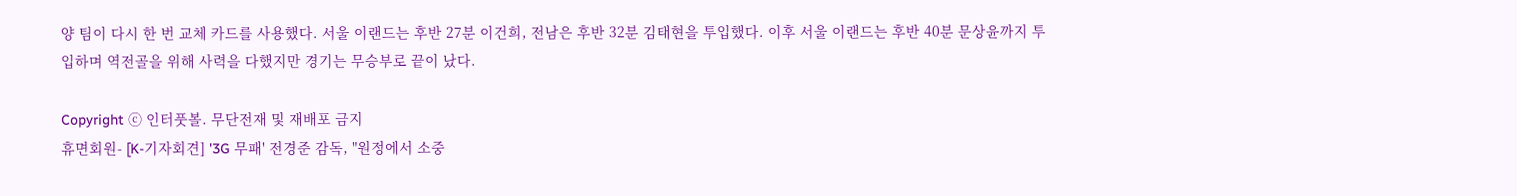양 팀이 다시 한 번 교체 카드를 사용했다. 서울 이랜드는 후반 27분 이건희, 전남은 후반 32분 김태현을 투입했다. 이후 서울 이랜드는 후반 40분 문상윤까지 투입하며 역전골을 위해 사력을 다했지만 경기는 무승부로 끝이 났다.

Copyright ⓒ 인터풋볼. 무단전재 및 재배포 금지
휴면회원- [K-기자회견] '3G 무패' 전경준 감독, "원정에서 소중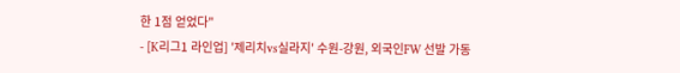한 1점 얻었다"
- [K리그1 라인업] '제리치vs실라지' 수원-강원, 외국인FW 선발 가동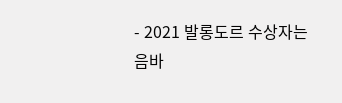- 2021 발롱도르 수상자는 음바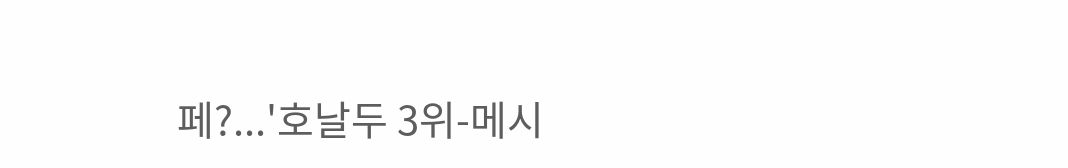페?...'호날두 3위-메시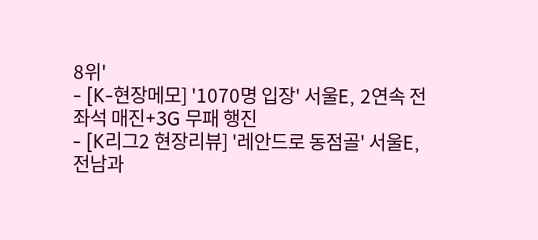8위'
- [K-현장메모] '1070명 입장' 서울E, 2연속 전 좌석 매진+3G 무패 행진
- [K리그2 현장리뷰] '레안드로 동점골' 서울E, 전남과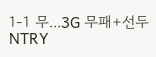1-1 무...3G 무패+선두
NTRY